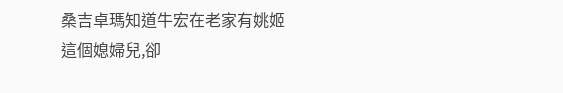桑吉卓瑪知道牛宏在老家有姚姬這個媳婦兒,卻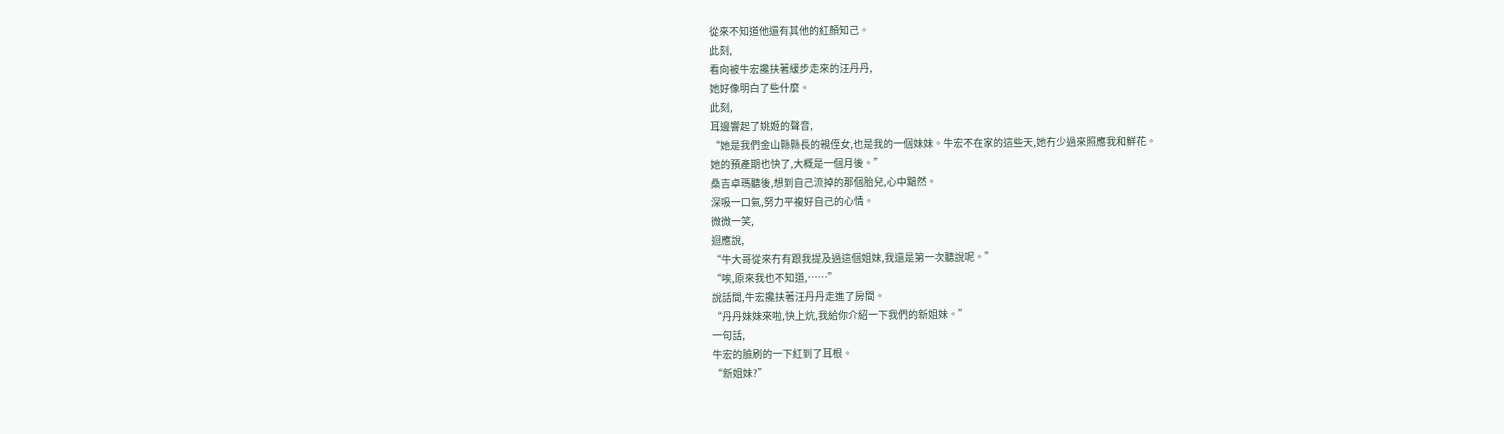從來不知道他還有其他的紅顏知己。
此刻,
看向被牛宏攙扶著緩步走來的汪丹丹,
她好像明白了些什麼。
此刻,
耳邊響起了姚姬的聲音,
“她是我們金山縣縣長的親侄女,也是我的一個妹妹。牛宏不在家的這些天,她冇少過來照應我和鮮花。
她的預產期也快了,大概是一個月後。”
桑吉卓瑪聽後,想到自己流掉的那個胎兒,心中黯然。
深吸一口氣,努力平複好自己的心情。
微微一笑,
迴應說,
“牛大哥從來冇有跟我提及過這個姐妹,我還是第一次聽說呢。”
“唉,原來我也不知道,……”
說話間,牛宏攙扶著汪丹丹走進了房間。
“丹丹妹妹來啦,快上炕,我給你介紹一下我們的新姐妹。”
一句話,
牛宏的臉刷的一下紅到了耳根。
“新姐妹?”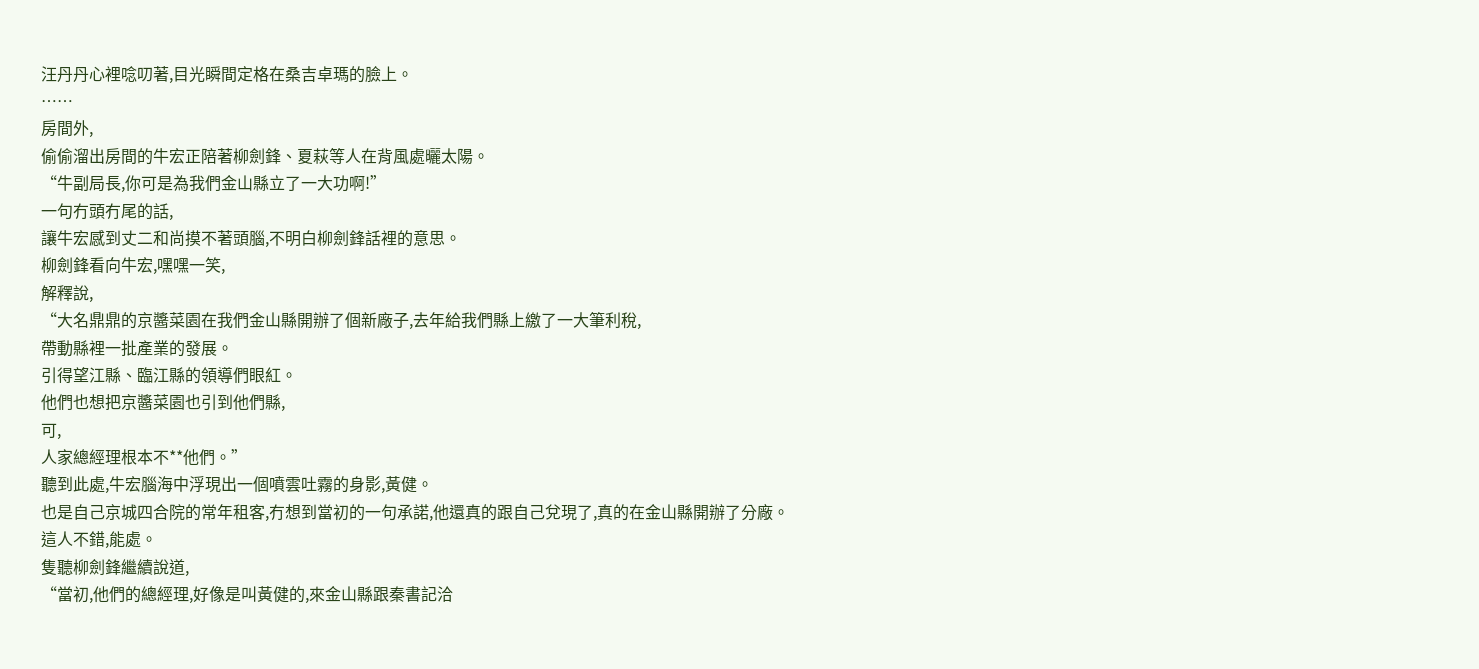汪丹丹心裡唸叨著,目光瞬間定格在桑吉卓瑪的臉上。
……
房間外,
偷偷溜出房間的牛宏正陪著柳劍鋒、夏萩等人在背風處曬太陽。
“牛副局長,你可是為我們金山縣立了一大功啊!”
一句冇頭冇尾的話,
讓牛宏感到丈二和尚摸不著頭腦,不明白柳劍鋒話裡的意思。
柳劍鋒看向牛宏,嘿嘿一笑,
解釋說,
“大名鼎鼎的京醬菜園在我們金山縣開辦了個新廠子,去年給我們縣上繳了一大筆利稅,
帶動縣裡一批產業的發展。
引得望江縣、臨江縣的領導們眼紅。
他們也想把京醬菜園也引到他們縣,
可,
人家總經理根本不**他們。”
聽到此處,牛宏腦海中浮現出一個噴雲吐霧的身影,黃健。
也是自己京城四合院的常年租客,冇想到當初的一句承諾,他還真的跟自己兌現了,真的在金山縣開辦了分廠。
這人不錯,能處。
隻聽柳劍鋒繼續說道,
“當初,他們的總經理,好像是叫黃健的,來金山縣跟秦書記洽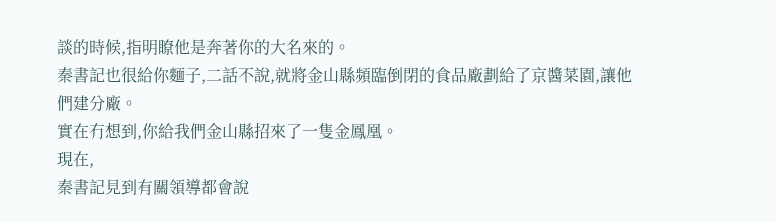談的時候,指明瞭他是奔著你的大名來的。
秦書記也很給你麵子,二話不說,就將金山縣頻臨倒閉的食品廠劃給了京醬菜園,讓他們建分廠。
實在冇想到,你給我們金山縣招來了一隻金鳳凰。
現在,
秦書記見到有關領導都會說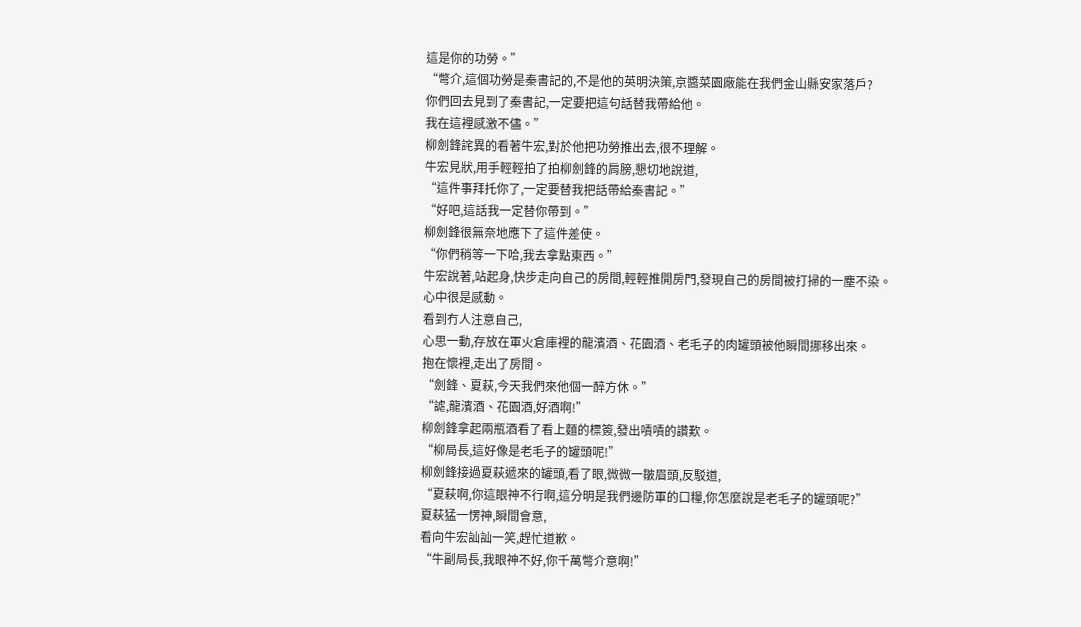這是你的功勞。”
“彆介,這個功勞是秦書記的,不是他的英明決策,京醬菜園廠能在我們金山縣安家落戶?
你們回去見到了秦書記,一定要把這句話替我帶給他。
我在這裡感激不儘。”
柳劍鋒詫異的看著牛宏,對於他把功勞推出去,很不理解。
牛宏見狀,用手輕輕拍了拍柳劍鋒的肩膀,懇切地說道,
“這件事拜托你了,一定要替我把話帶給秦書記。”
“好吧,這話我一定替你帶到。”
柳劍鋒很無奈地應下了這件差使。
“你們稍等一下哈,我去拿點東西。”
牛宏說著,站起身,快步走向自己的房間,輕輕推開房門,發現自己的房間被打掃的一塵不染。
心中很是感動。
看到冇人注意自己,
心思一動,存放在軍火倉庫裡的龍濱酒、花園酒、老毛子的肉罐頭被他瞬間挪移出來。
抱在懷裡,走出了房間。
“劍鋒、夏萩,今天我們來他個一醉方休。”
“謔,龍濱酒、花園酒,好酒啊!”
柳劍鋒拿起兩瓶酒看了看上麵的標簽,發出嘖嘖的讚歎。
“柳局長,這好像是老毛子的罐頭呢!”
柳劍鋒接過夏萩遞來的罐頭,看了眼,微微一皺眉頭,反駁道,
“夏萩啊,你這眼神不行啊,這分明是我們邊防軍的口糧,你怎麼說是老毛子的罐頭呢?”
夏萩猛一愣神,瞬間會意,
看向牛宏訕訕一笑,趕忙道歉。
“牛副局長,我眼神不好,你千萬彆介意啊!”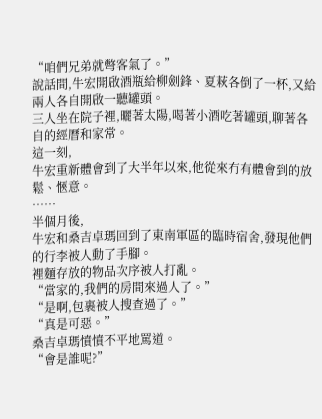“咱們兄弟就彆客氣了。”
說話間,牛宏開啟酒瓶給柳劍鋒、夏萩各倒了一杯,又給兩人各自開啟一聽罐頭。
三人坐在院子裡,曬著太陽,喝著小酒吃著罐頭,聊著各自的經曆和家常。
這一刻,
牛宏重新體會到了大半年以來,他從來冇有體會到的放鬆、愜意。
……
半個月後,
牛宏和桑吉卓瑪回到了東南軍區的臨時宿舍,發現他們的行李被人動了手腳。
裡麵存放的物品次序被人打亂。
“當家的,我們的房間來過人了。”
“是啊,包裹被人搜查過了。”
“真是可惡。”
桑吉卓瑪憤憤不平地罵道。
“會是誰呢?”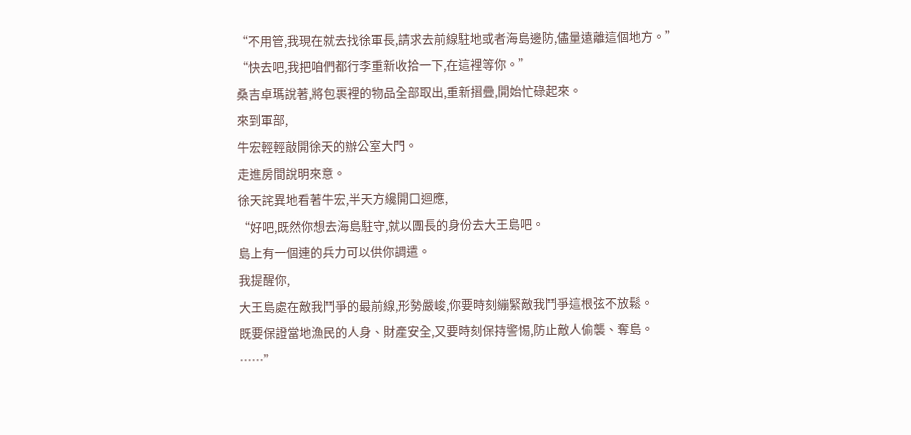“不用管,我現在就去找徐軍長,請求去前線駐地或者海島邊防,儘量遠離這個地方。”
“快去吧,我把咱們都行李重新收拾一下,在這裡等你。”
桑吉卓瑪說著,將包裹裡的物品全部取出,重新摺疊,開始忙碌起來。
來到軍部,
牛宏輕輕敲開徐天的辦公室大門。
走進房間說明來意。
徐天詫異地看著牛宏,半天方纔開口迴應,
“好吧,既然你想去海島駐守,就以團長的身份去大王島吧。
島上有一個連的兵力可以供你調遣。
我提醒你,
大王島處在敵我鬥爭的最前線,形勢嚴峻,你要時刻繃緊敵我鬥爭這根弦不放鬆。
既要保證當地漁民的人身、財產安全,又要時刻保持警惕,防止敵人偷襲、奪島。
……”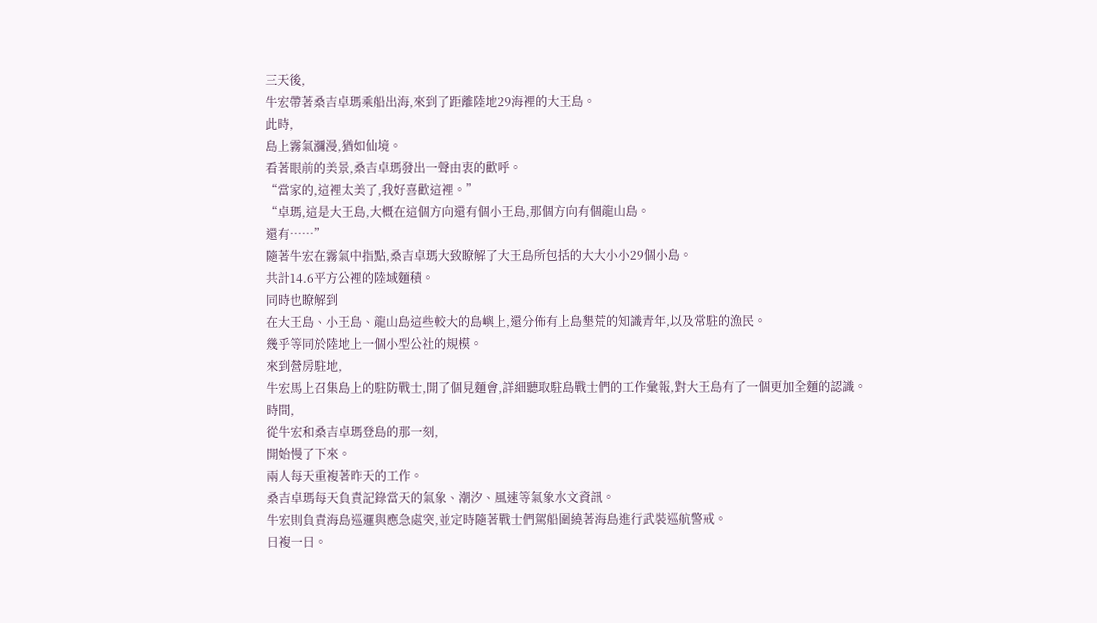三天後,
牛宏帶著桑吉卓瑪乘船出海,來到了距離陸地29海裡的大王島。
此時,
島上霧氣瀰漫,猶如仙境。
看著眼前的美景,桑吉卓瑪發出一聲由衷的歡呼。
“當家的,這裡太美了,我好喜歡這裡。”
“卓瑪,這是大王島,大概在這個方向還有個小王島,那個方向有個龍山島。
還有……”
隨著牛宏在霧氣中指點,桑吉卓瑪大致瞭解了大王島所包括的大大小小29個小島。
共計14.6平方公裡的陸域麵積。
同時也瞭解到
在大王島、小王島、龍山島這些較大的島嶼上,還分佈有上島墾荒的知識青年,以及常駐的漁民。
幾乎等同於陸地上一個小型公社的規模。
來到營房駐地,
牛宏馬上召集島上的駐防戰士,開了個見麵會,詳細聽取駐島戰士們的工作彙報,對大王島有了一個更加全麵的認識。
時間,
從牛宏和桑吉卓瑪登島的那一刻,
開始慢了下來。
兩人每天重複著昨天的工作。
桑吉卓瑪每天負責記錄當天的氣象、潮汐、風速等氣象水文資訊。
牛宏則負責海島巡邏與應急處突,並定時隨著戰士們駕船圍繞著海島進行武裝巡航警戒。
日複一日。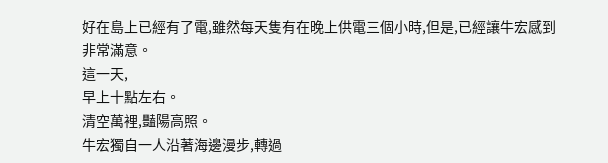好在島上已經有了電,雖然每天隻有在晚上供電三個小時,但是,已經讓牛宏感到非常滿意。
這一天,
早上十點左右。
清空萬裡,豔陽高照。
牛宏獨自一人沿著海邊漫步,轉過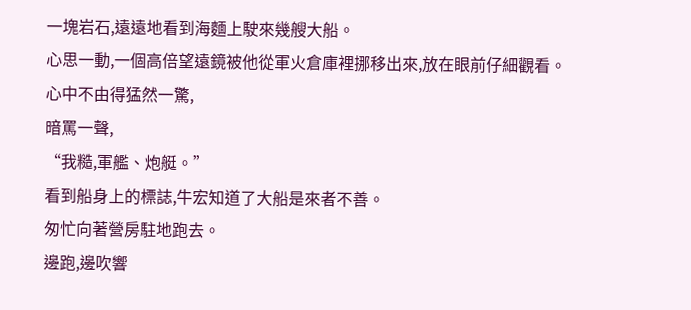一塊岩石,遠遠地看到海麵上駛來幾艘大船。
心思一動,一個高倍望遠鏡被他從軍火倉庫裡挪移出來,放在眼前仔細觀看。
心中不由得猛然一驚,
暗罵一聲,
“我糙,軍艦、炮艇。”
看到船身上的標誌,牛宏知道了大船是來者不善。
匆忙向著營房駐地跑去。
邊跑,邊吹響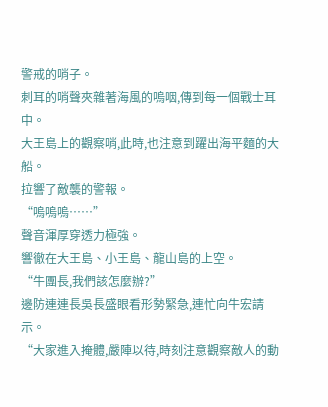警戒的哨子。
刺耳的哨聲夾雜著海風的嗚咽,傳到每一個戰士耳中。
大王島上的觀察哨,此時,也注意到躍出海平麵的大船。
拉響了敵襲的警報。
“嗚嗚嗚……”
聲音渾厚穿透力極強。
響徹在大王島、小王島、龍山島的上空。
“牛團長,我們該怎麼辦?”
邊防連連長吳長盛眼看形勢緊急,連忙向牛宏請示。
“大家進入掩體,嚴陣以待,時刻注意觀察敵人的動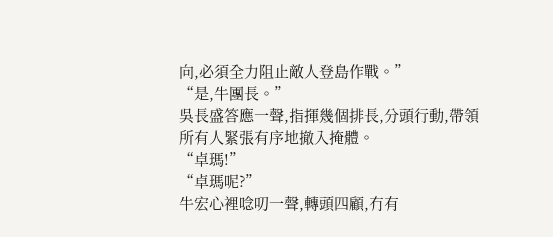向,必須全力阻止敵人登島作戰。”
“是,牛團長。”
吳長盛答應一聲,指揮幾個排長,分頭行動,帶領所有人緊張有序地撤入掩體。
“卓瑪!”
“卓瑪呢?”
牛宏心裡唸叨一聲,轉頭四顧,冇有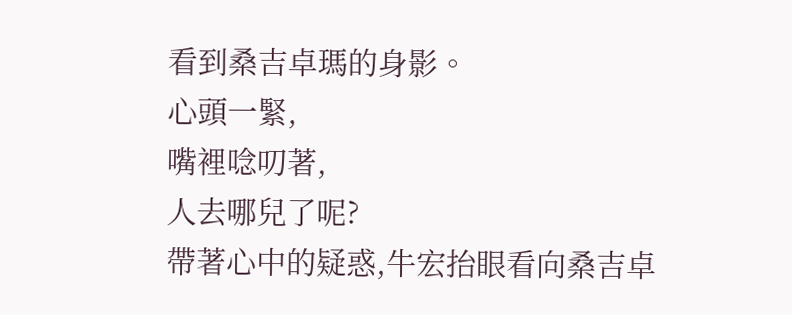看到桑吉卓瑪的身影。
心頭一緊,
嘴裡唸叨著,
人去哪兒了呢?
帶著心中的疑惑,牛宏抬眼看向桑吉卓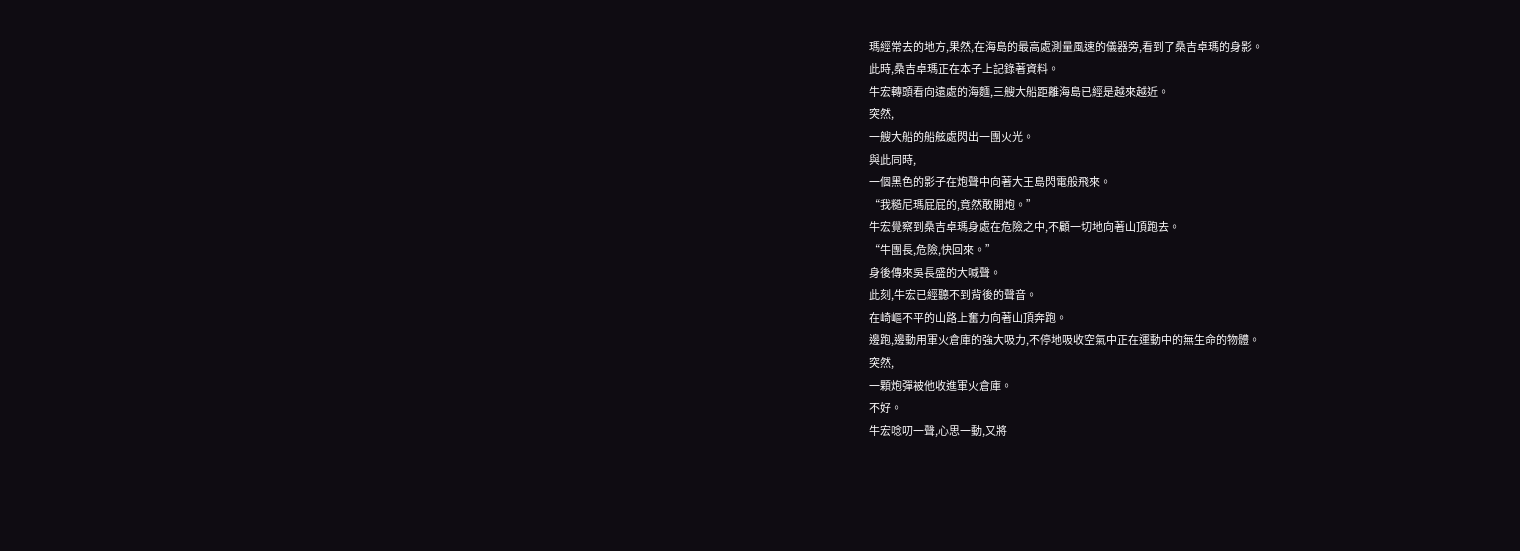瑪經常去的地方,果然,在海島的最高處測量風速的儀器旁,看到了桑吉卓瑪的身影。
此時,桑吉卓瑪正在本子上記錄著資料。
牛宏轉頭看向遠處的海麵,三艘大船距離海島已經是越來越近。
突然,
一艘大船的船舷處閃出一團火光。
與此同時,
一個黑色的影子在炮聲中向著大王島閃電般飛來。
“我糙尼瑪屁屁的,竟然敢開炮。”
牛宏覺察到桑吉卓瑪身處在危險之中,不顧一切地向著山頂跑去。
“牛團長,危險,快回來。”
身後傳來吳長盛的大喊聲。
此刻,牛宏已經聽不到背後的聲音。
在崎嶇不平的山路上奮力向著山頂奔跑。
邊跑,邊動用軍火倉庫的強大吸力,不停地吸收空氣中正在運動中的無生命的物體。
突然,
一顆炮彈被他收進軍火倉庫。
不好。
牛宏唸叨一聲,心思一動,又將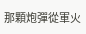那顆炮彈從軍火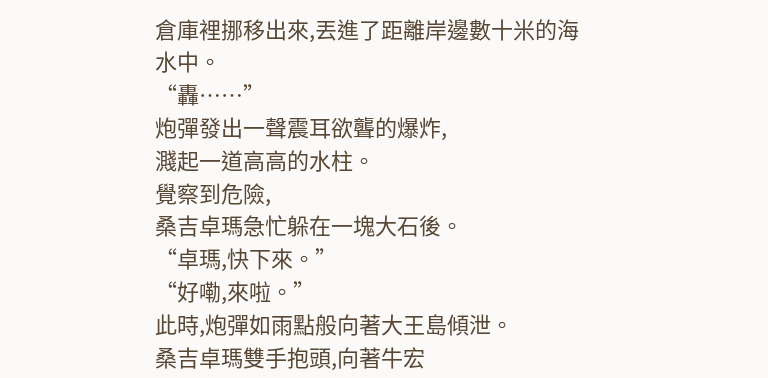倉庫裡挪移出來,丟進了距離岸邊數十米的海水中。
“轟……”
炮彈發出一聲震耳欲聾的爆炸,
濺起一道高高的水柱。
覺察到危險,
桑吉卓瑪急忙躲在一塊大石後。
“卓瑪,快下來。”
“好嘞,來啦。”
此時,炮彈如雨點般向著大王島傾泄。
桑吉卓瑪雙手抱頭,向著牛宏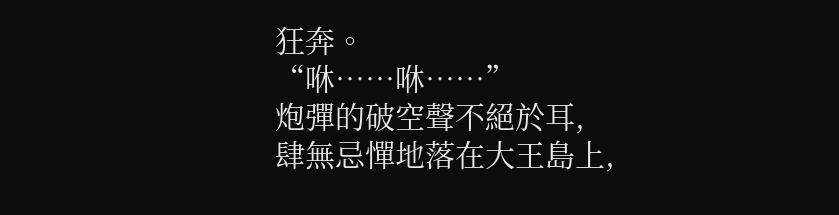狂奔。
“咻……咻……”
炮彈的破空聲不絕於耳,
肆無忌憚地落在大王島上,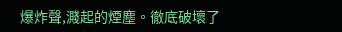爆炸聲,濺起的煙塵。徹底破壞了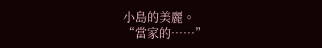小島的美麗。
“當家的……”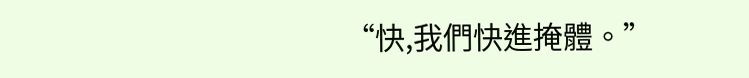“快,我們快進掩體。”